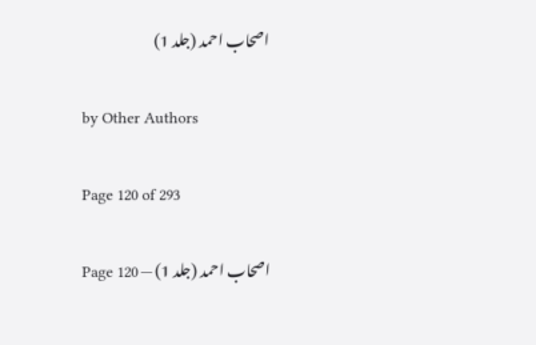اصحاب احمد (جلد 1)

by Other Authors

Page 120 of 293

اصحاب احمد (جلد 1) — Page 120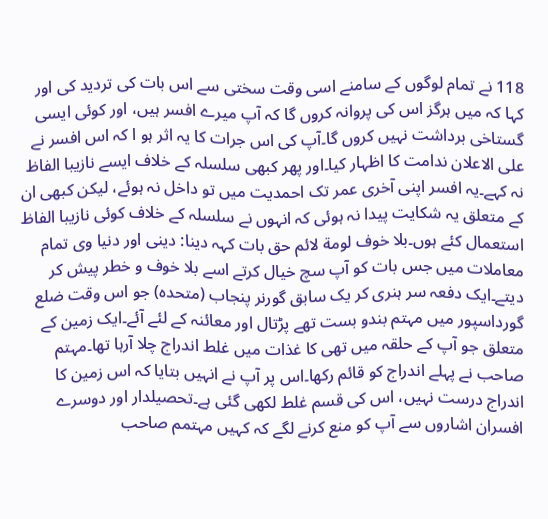118 نے تمام لوگوں کے سامنے اسی وقت سختی سے اس بات کی تردید کی اور کہا کہ میں ہرگز اس کی پروانہ کروں گا کہ آپ میرے افسر ہیں، اور کوئی ایسی گستاخی برداشت نہیں کروں گا۔آپ کی اس جرات کا یہ اثر ہو ا کہ اس افسر نے علی الاعلان ندامت کا اظہار کیا۔اور پھر کبھی سلسلہ کے خلاف ایسے نازیبا الفاظ نہ کہے۔یہ افسر اپنی آخری عمر تک احمدیت میں تو داخل نہ ہوئے، لیکن کبھی ان کے متعلق یہ شکایت پیدا نہ ہوئی کہ انہوں نے سلسلہ کے خلاف کوئی نازیبا الفاظ استعمال کئے ہوں۔بلا خوف لومة لائم حق بات کہہ دینا: دینی اور دنیا وی تمام معاملات میں جس بات کو آپ سچ خیال کرتے اسے بلا خوف و خطر پیش کر دیتے۔ایک دفعہ سر ہنری کر یک سابق گورنر پنجاب (متحدہ) جو اس وقت ضلع گورداسپور میں مہتم بندو بست تھے پڑتال اور معائنہ کے لئے آئے۔ایک زمین کے متعلق جو آپ کے حلقہ میں تھی کا غذات میں غلط اندراج چلا آرہا تھا۔مہتم صاحب نے پہلے اندراج کو قائم رکھا۔اس پر آپ نے انہیں بتایا کہ اس زمین کا اندراج درست نہیں، اس کی قسم غلط لکھی گئی ہے۔تحصیلدار اور دوسرے افسران اشاروں سے آپ کو منع کرنے لگے کہ کہیں مہتمم صاحب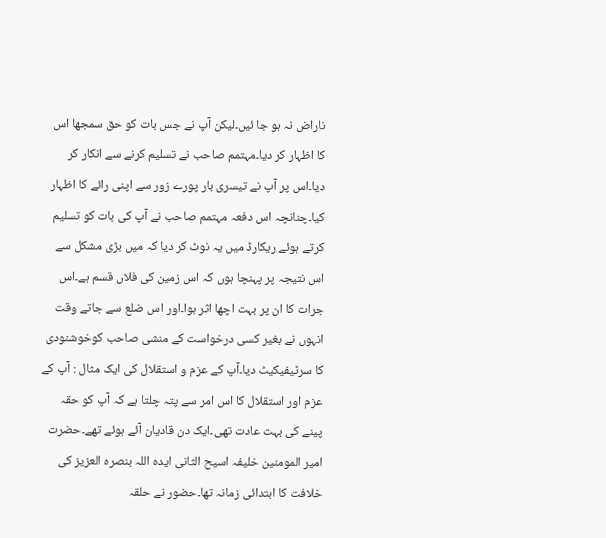ناراض نہ ہو جا ئیں۔لیکن آپ نے جس بات کو حق سمجھا اس کا اظہار کر دیا۔مہتمم صاحب نے تسلیم کرنے سے انکار کر دیا۔اس پر آپ نے تیسری بار پورے زور سے اپنی رائے کا اظہار کیا۔چنانچہ اس دفعہ مہتمم صاحب نے آپ کی بات کو تسلیم کرتے ہوئے ریکارڈ میں یہ نوٹ کر دیا کہ میں بڑی مشکل سے اس نتیجہ پر پہنچا ہوں کہ اس زمین کی فلاں قسم ہے۔اس جرات کا ان پر بہت اچھا اثر ہوا۔اور اس ضلع سے جاتے وقت انہوں نے بغیر کسی درخواست کے منشی صاحب کوخوشنودی کا سرٹیفیکیٹ دیا۔آپ کے عزم و استقلال کی ایک مثال : آپ کے عزم اور استقلال کا اس امر سے پتہ چلتا ہے کہ آپ کو حقہ پینے کی بہت عادت تھی۔ایک دن قادیان آئے ہوئے تھے۔حضرت امیر المومنین خلیفہ اسیح الثانی ایدہ اللہ بنصرہ العزیز کی خلافت کا ابتدائی زمانہ تھا۔حضور نے حلقہ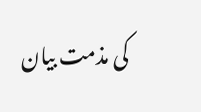کی مذمت بیان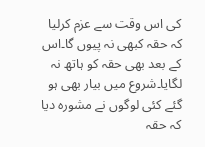کی اس وقت سے عزم کرلیا کہ حقہ کبھی نہ پیوں گا۔اس کے بعد بھی حقہ کو ہاتھ نہ لگایا۔شروع میں بیار بھی ہو گئے کئی لوگوں نے مشورہ دیا کہ حقہ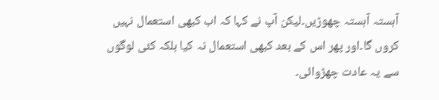آہستہ آہستہ چھوڑیں۔لیکن آپ نے کہا کہ اب کبھی استعمال نہیں کروں گا۔اور پھر اس کے بعد کبھی استعمال نہ کیا بلکہ کئی لوگوں سے یہ عادت چھڑوائی۔